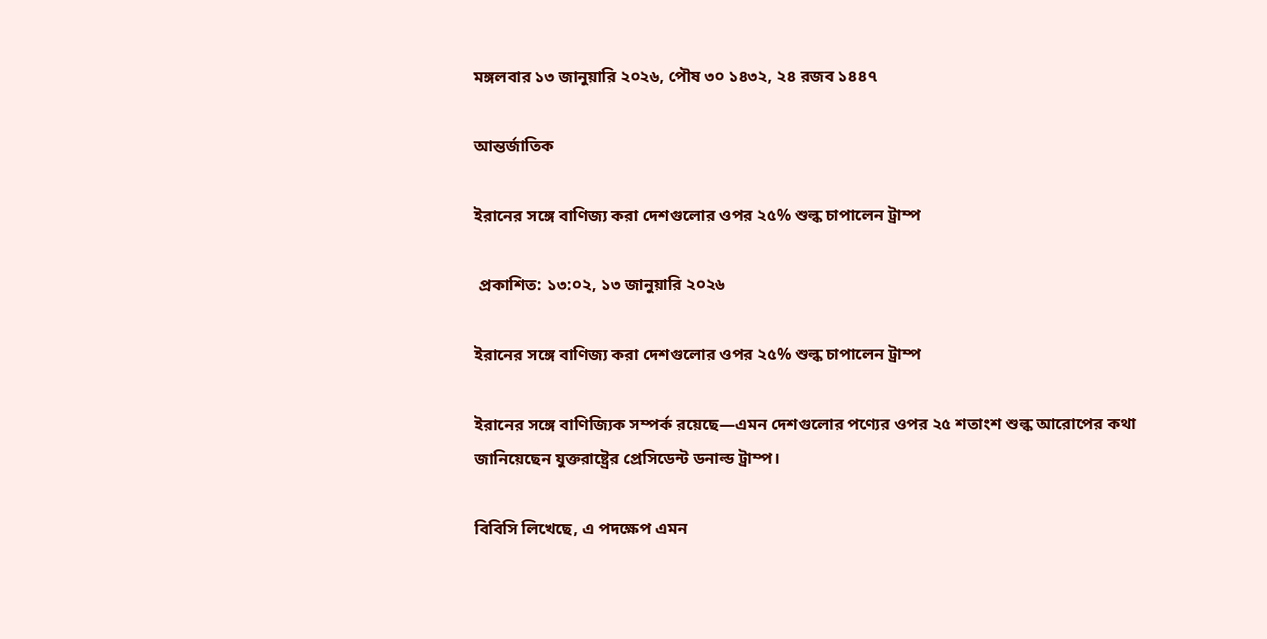মঙ্গলবার ১৩ জানুয়ারি ২০২৬, পৌষ ৩০ ১৪৩২, ২৪ রজব ১৪৪৭

আন্তর্জাতিক

ইরানের সঙ্গে বাণিজ্য করা দেশগুলোর ওপর ২৫% শুল্ক চাপালেন ট্রাম্প

 প্রকাশিত: ১৩:০২, ১৩ জানুয়ারি ২০২৬

ইরানের সঙ্গে বাণিজ্য করা দেশগুলোর ওপর ২৫% শুল্ক চাপালেন ট্রাম্প

ইরানের সঙ্গে বাণিজ্যিক সম্পর্ক রয়েছে—এমন দেশগুলোর পণ্যের ওপর ২৫ শতাংশ শুল্ক আরোপের কথা জানিয়েছেন যুক্তরাষ্ট্রের প্রেসিডেন্ট ডনাল্ড ট্রাম্প।

বিবিসি লিখেছে, এ পদক্ষেপ এমন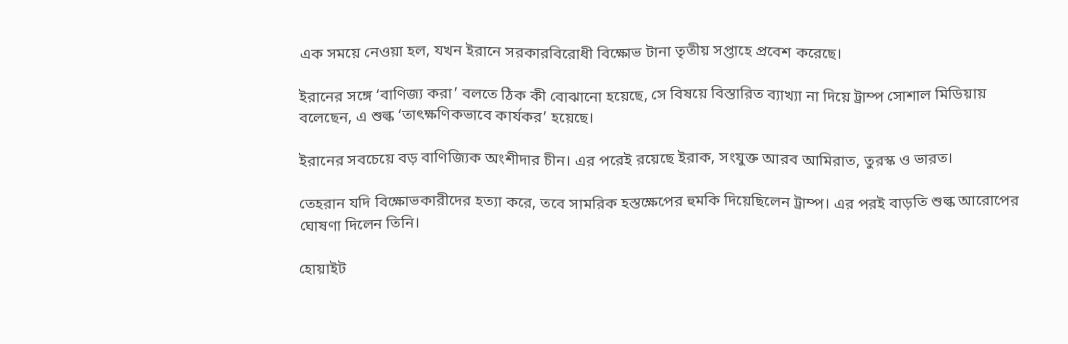এক সময়ে নেওয়া হল, যখন ইরানে সরকারবিরোধী বিক্ষোভ টানা তৃতীয় সপ্তাহে প্রবেশ করেছে।

ইরানের সঙ্গে ‘বাণিজ্য করা’ বলতে ঠিক কী বোঝানো হয়েছে, সে বিষয়ে বিস্তারিত ব্যাখ্যা না ‍দিয়ে ট্রাম্প সোশাল মিডিয়ায় বলেছেন, এ শুল্ক ‘তাৎক্ষণিকভাবে কার্যকর’ হয়েছে।

ইরানের সবচেয়ে বড় বাণিজ্যিক অংশীদার চীন। এর পরেই রয়েছে ইরাক, সংযুক্ত আরব আমিরাত, তুরস্ক ও ভারত।

তেহরান যদি বিক্ষোভকারীদের হত্যা করে, তবে সামরিক হস্তক্ষেপের হুমকি দিয়েছিলেন ট্রাম্প। এর পরই বাড়তি শুল্ক আরোপের ঘোষণা দিলেন তিনি।

হোয়াইট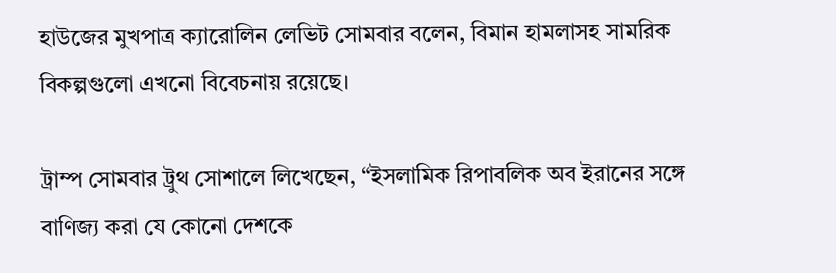হাউজের মুখপাত্র ক্যারোলিন লেভিট সোমবার বলেন, বিমান হামলাসহ সামরিক বিকল্পগুলো এখনো বিবেচনায় রয়েছে।

ট্রাম্প সোমবার ট্রুথ সোশালে লিখেছেন, “ইসলামিক রিপাবলিক অব ইরানের সঙ্গে বাণিজ্য করা যে কোনো দেশকে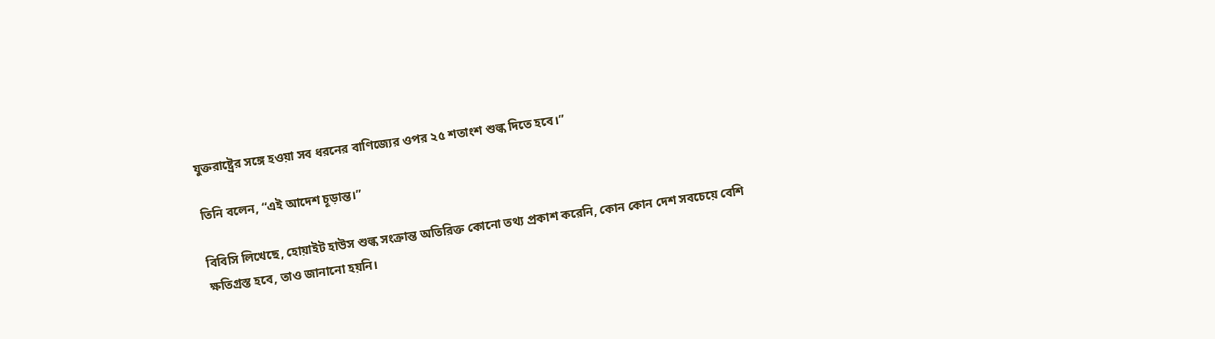যুক্তরাষ্ট্রের সঙ্গে হওয়া সব ধরনের বাণিজ্যের ওপর ২৫ শতাংশ শুল্ক দিতে হবে।”

তিনি বলেন, “এই আদেশ চূড়ান্ত।”

বিবিসি লিখেছে, হোয়াইট হাউস শুল্ক সংক্রান্ত অতিরিক্ত কোনো তথ্য প্রকাশ করেনি, কোন কোন দেশ সবচেয়ে বেশি ক্ষতিগ্রস্ত হবে, তাও জানানো হয়নি।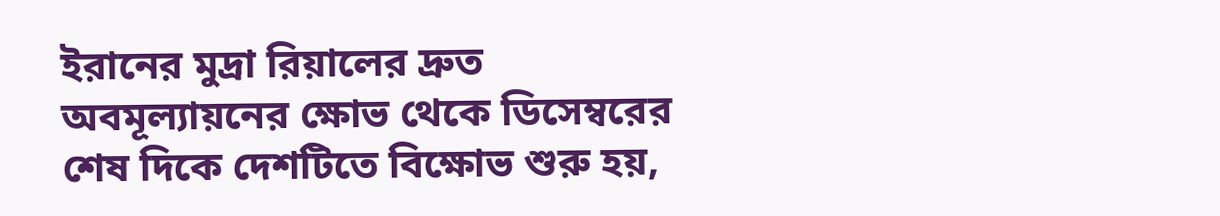ইরানের মুদ্রা রিয়ালের দ্রুত অবমূল্যায়নের ক্ষোভ থেকে ডিসেম্বরের শেষ দিকে দেশটিতে বিক্ষোভ শুরু হয়,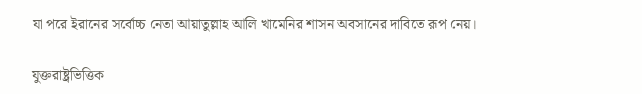যা পরে ইরানের সর্বোচ্চ নেতা আয়াতুল্লাহ আলি খামেনির শাসন অবসানের দাবিতে রূপ নেয়।

যুক্তরাষ্ট্রভিত্তিক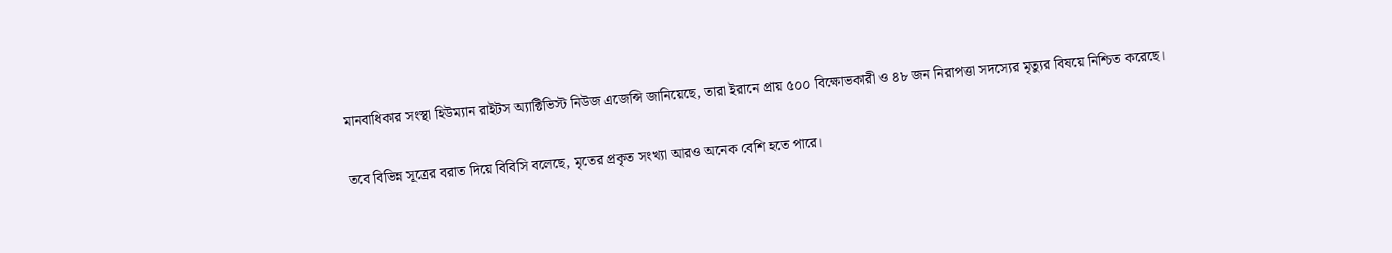মানবাধিকার সংস্থা হিউম্যান রাইটস অ্যাক্টিভিস্ট নিউজ এজেন্সি জানিয়েছে, তারা ইরানে প্রায় ৫০০ বিক্ষোভকারী ও ৪৮ জন নিরাপত্তা সদস্যের মৃত্যুর বিষয়ে নিশ্চিত করেছে।

তবে বিভিন্ন সূত্রের বরাত দিয়ে বিবিসি বলেছে, মৃতের প্রকৃত সংখ্যা আরও অনেক বেশি হতে পারে।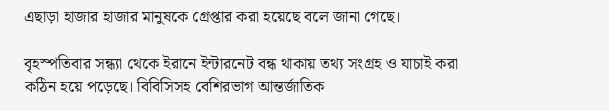এছাড়া হাজার হাজার মানুষকে গ্রেপ্তার করা হয়েছে বলে জানা গেছে।

বৃহস্পতিবার সন্ধ্যা থেকে ইরানে ইন্টারনেট বন্ধ থাকায় তথ্য সংগ্রহ ও যাচাই করা কঠিন হয়ে পড়েছে। বিবিসিসহ বেশিরভাগ আন্তর্জাতিক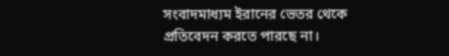সংবাদমাধ্যম ইরানের ভেতর থেকে প্রতিবেদন করতে পারছে না।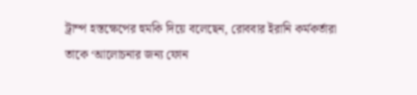ট্রাম্প হস্তক্ষেপের হুমকি দিয়ে বলেছেন, রোববার ইরানি কর্মকর্তারা তাকে ‘আলোচনার জন্য ফোন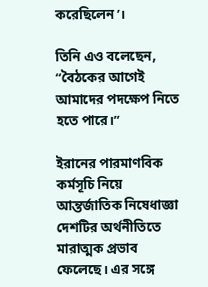করেছিলেন’।

তিনি এও বলেছেন, “বৈঠকের আগেই আমাদের পদক্ষেপ নিতে হতে পারে।”

ইরানের পারমাণবিক কর্মসূচি নিয়ে আন্তর্জাতিক নিষেধাজ্ঞা দেশটির অর্থনীতিতে মারাত্মক প্রভাব ফেলেছে। এর সঙ্গে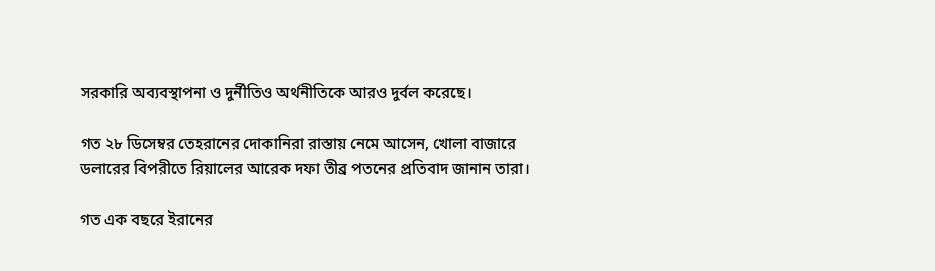সরকারি অব্যবস্থাপনা ও দুর্নীতিও অর্থনীতিকে আরও দুর্বল করেছে।

গত ২৮ ডিসেম্বর তেহরানের দোকানিরা রাস্তায় নেমে আসেন, খোলা বাজারে ডলারের বিপরীতে রিয়ালের আরেক দফা তীব্র পতনের প্রতিবাদ জানান তারা।

গত এক বছরে ইরানের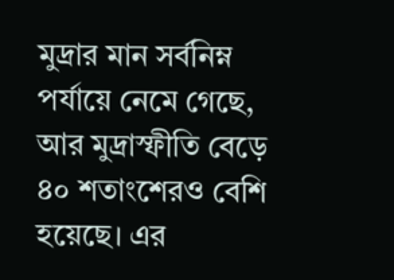মুদ্রার মান সর্বনিম্ন পর্যায়ে নেমে গেছে, আর মুদ্রাস্ফীতি বেড়ে ৪০ শতাংশেরও বেশি হয়েছে। এর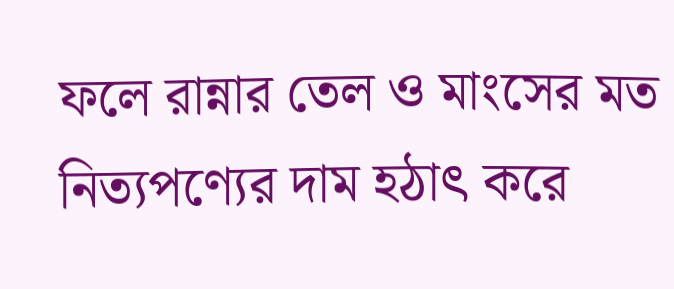ফলে রান্নার তেল ও মাংসের মত নিত্যপণ্যের দাম হঠাৎ করে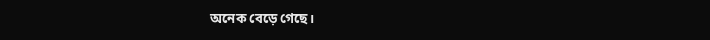অনেক বেড়ে গেছে।